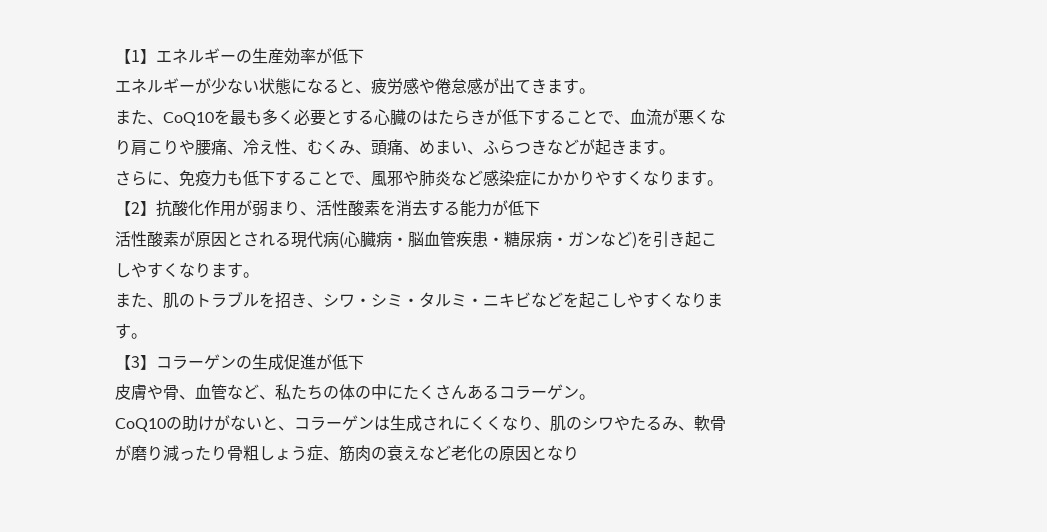【1】エネルギーの生産効率が低下
エネルギーが少ない状態になると、疲労感や倦怠感が出てきます。
また、CoQ10を最も多く必要とする心臓のはたらきが低下することで、血流が悪くなり肩こりや腰痛、冷え性、むくみ、頭痛、めまい、ふらつきなどが起きます。
さらに、免疫力も低下することで、風邪や肺炎など感染症にかかりやすくなります。
【2】抗酸化作用が弱まり、活性酸素を消去する能力が低下
活性酸素が原因とされる現代病(心臓病・脳血管疾患・糖尿病・ガンなど)を引き起こしやすくなります。
また、肌のトラブルを招き、シワ・シミ・タルミ・ニキビなどを起こしやすくなります。
【3】コラーゲンの生成促進が低下
皮膚や骨、血管など、私たちの体の中にたくさんあるコラーゲン。
CoQ10の助けがないと、コラーゲンは生成されにくくなり、肌のシワやたるみ、軟骨が磨り減ったり骨粗しょう症、筋肉の衰えなど老化の原因となり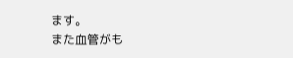ます。
また血管がも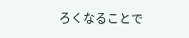ろくなることで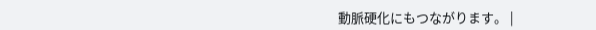動脈硬化にもつながります。 |